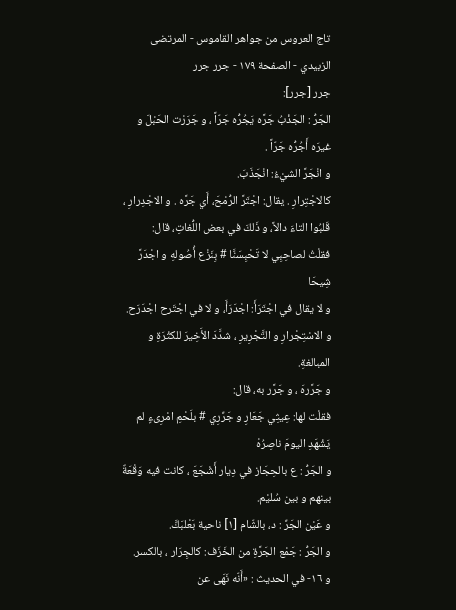تاج العروس من جواهر القاموس - المرتضى الزبيدي - الصفحة ١٧٩ - جرر جرر
جرر [جرر]:
الجَرُّ : الجَذْبُ جَرَّه يَجُرُّه جَرّاً ، و جَرَرْت الحَبْلَ و غيرَه أَجُرُّه جَرّاً .
و انْجَرَّ الشيْءُ: انْجَذَبَ.
كالاجْتِرارِ . يقال: اجْتَرَّ الرُّمْحَ، أَي جَرَّه . و الاجْدِرارِ ، قَلبُوا التاءَ دالاً، و ذَلكَ في بعض اللُّغاتِ، قال:
فقلْتُ لصاحِبِي لا تَحْبِسَنَّا # بِنَزْع أُصُولهِ و اجْدَرَّ شِيحَا
و لا يقال في اجْتَرَأَ: اجْدَرَأَ، و لا في اجْتَرح اجْدَرَح.
و الاسْتِجْرارِ و التَّجْرِيرِ ، شدَّدَ الأَخِيرَ للكثْرَةِ و المبالغةِ.
و جَرَّرهَ ، و جَرَّر به، قال:
فقلْت لها: عِيثِي جَعَارِ و جَرِّرِي # بلَحْمِ امْرِىءٍ لم يَشْهَدِ اليومَ ناصِرُهْ
و الجَرُّ : ع بالحِجَاز في دِيار أَشْجَعَ ، كانت فيه وَقْعَةٌ بينهم و بين سُليْم.
و عَيْن الجَرِّ : د، بالشّام [١] ناحية بَعْلبَكَّ.
و الجَرُّ : جَمْع الجَرَّةِ من الخَزَف: كالجِرَار ، بالكسر.
و ١٦- في الحديث : «أَنّه نَهَى عن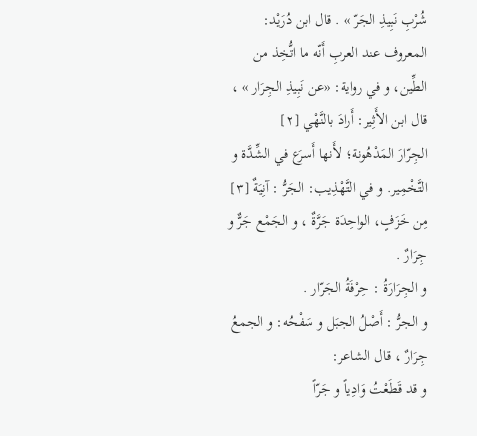شُرْبِ نَبِيذِ الجَرّ » . قال ابن دُرَيْد: المعروف عند العربِ أَنّه ما اتُّخِذ من الطِّين، و في رواية: «عن نَبِيذِ الجِرَار » ، قال ابن الأَثِير: أَرادَ بالنَّهْي [٢]
الجِرّارَ المَدْهُونة؛ لأَنها أَسرَع في الشِّدَّة و التَّخْمِير. و في التَّهْذِيب: الجَرُّ : آنِيَةٌ [٣] مِن خَزَفٍ، الواحِدَة جَرَّةٌ ، و الجَمْع جَرٌّ و جِرَارٌ .
و الجِرَارَةُ : حِرْفَةُ الجَرّار .
و الجرُّ : أَصْلُ الجبَل و سَفْحُه: و الجمعُ جِرَارٌ ، قال الشاعر:
و قد قَطَعْتُ وَادِياً و جَرّاً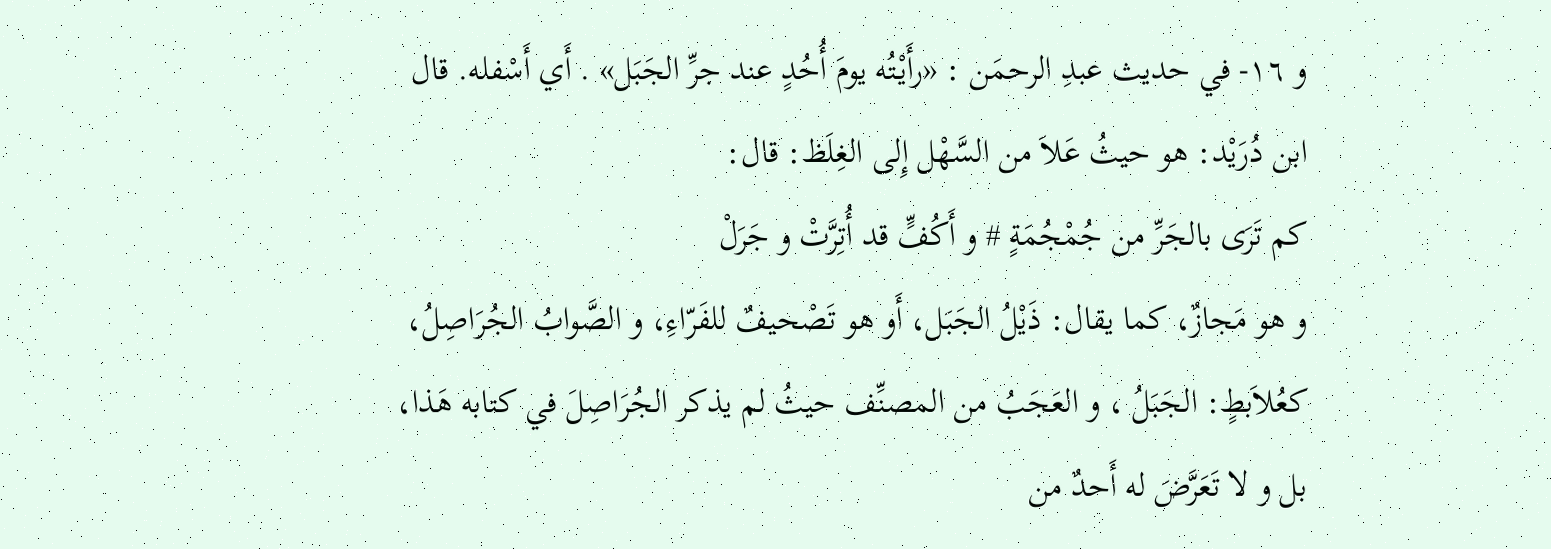و ١٦- في حديث عبدِ الرحمَن : «رأَيْتُه يومَ أُحُدٍ عند جرِّ الجَبَل» . أَي أَسْفله. قال ابن دُرَيْد: هو حيثُ عَلاَ من السَّهْل إِلى الغِلَظ: قال:
كم تَرَى بالجَرِّ من جُمْجُمَةٍ # و أَكُفٍّ قد أُتِرَّتْ و جَرَلْ
و هو مَجازٌ، كما يقال: ذَيْلُ الجَبَل، أَو هو تَصْحيفٌ للفَرّاءِ، و الصَّوابُ الجُرَاصِلُ، كعُلاَبطٍ: الجَبَلُ ، و العَجَبُ من المصنِّف حيثُ لم يذكر الجُرَاصِلَ في كتابه هَذا، بل و لا تَعَرَّضَ له أَحدٌ من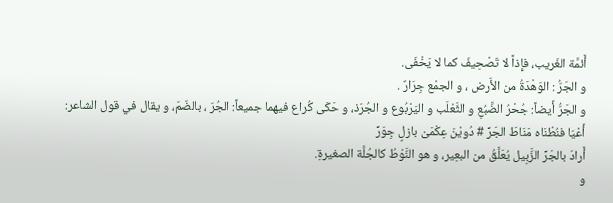أَئمَّة الغَريب، فإِذاً لا تَصْحِيفَ كما لا يَخْفَى.
و الجَرُّ : الوَهْدَةُ من الأَرض ، و الجمْع جِرَارٌ .
و الجَرُّ أَيضاً: جُحْرُ الضَّبُعِ و الثَّعْلَب و اليَرْبُوع و الجُرَذ، و حَكَى كُراع فيهما جميعاً: الجُرّ ، بالضّمّ، و يقال في قول الشاعر:
أَعْيَا فنُطْنَاه مَنَاطَ الجَرِّ # دُويْنَ عِكْمَىْ بازلٍ جِوَرِّ
أَرادَ بالجَرِّ الزَّبِيل يُعَلَّقُ من البعِير، و هو النَّوْطُ كالجُلَّة الصغيرةِ.
و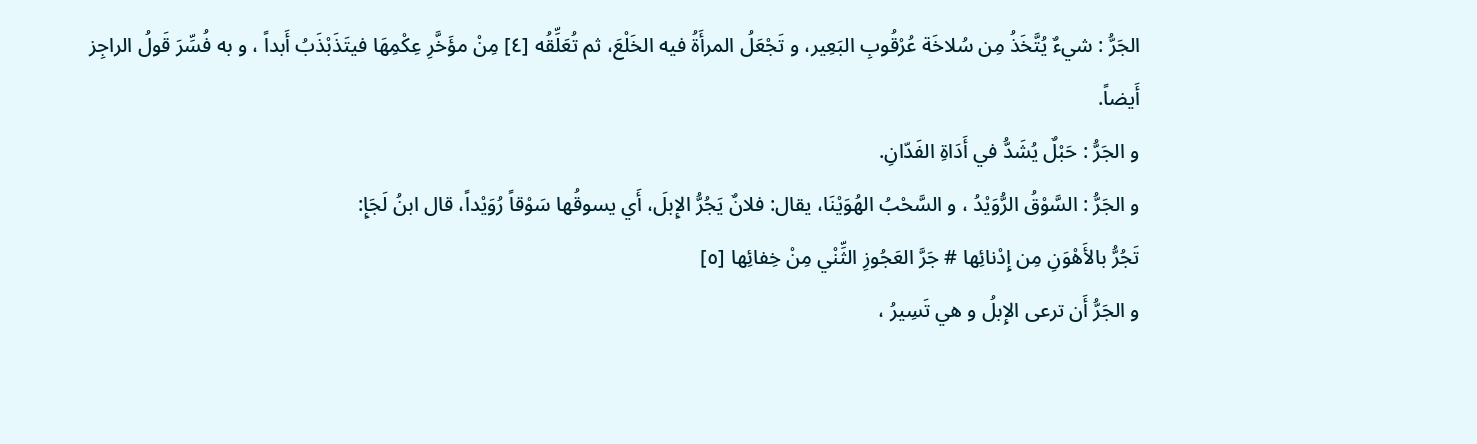الجَرُّ : شيءٌ يُتَّخَذُ مِن سُلاخَة عُرْقُوبِ البَعِير، و تَجْعَلُ المرأَةُ فيه الخَلْعَ، ثم تُعَلِّقُه [٤] مِنْ مؤَخَّرِ عِكْمِهَا فيتَذَبْذَبُ أَبداً ، و به فُسِّرَ قَولُ الراجِز أَيضاً.
و الجَرُّ : حَبْلٌ يُشَدُّ في أَدَاةِ الفَدّانِ.
و الجَرُّ : السَّوْقُ الرُّوَيْدُ ، و السَّحْبُ الهُوَيْنَا، يقال: فلانٌ يَجُرُّ الإِبلَ، أَي يسوقُها سَوْقاً رُوَيْداً، قال ابنُ لَجَإِ:
تَجُرُّ بالأَهْوَنِ مِن إِدْنائِها # جَرَّ العَجُوزِ الثِّنْي مِنْ خِفائِها [٥]
و الجَرُّ أَن ترعى الإِبلُ و هي تَسِيرُ ،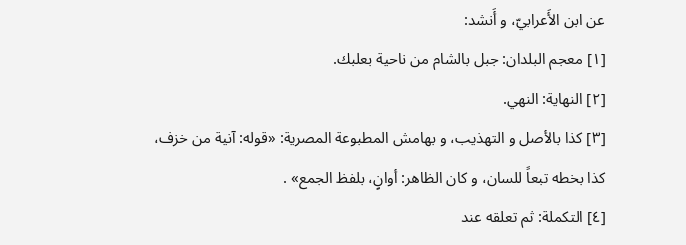عن ابن الأَعرابيّ، و أَنشد:
[١] معجم البلدان: جبل بالشام من ناحية بعلبك.
[٢] النهاية: النهي.
[٣] كذا بالأصل و التهذيب، و بهامش المطبوعة المصرية: «قوله: آنية من خزف، كذا بخطه تبعاً للسان، و كان الظاهر: أوانٍ، بلفظ الجمع» .
[٤] التكملة: ثم تعلقه عند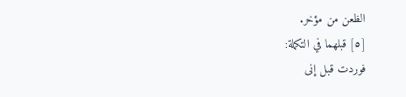الظعن من مؤخر.
[٥] قبلهما في التكملة:
فوردت قبل إنى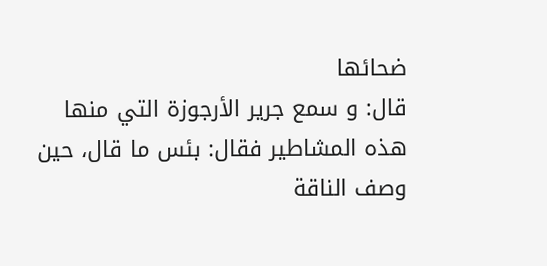ضحائها
قال: و سمع جرير الأرجوزة التي منها هذه المشاطير فقال: بئس ما قال، حين وصف الناقة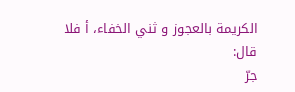الكريمة بالعجوز و ثني الخفاء، أ فلا قال:
جرّ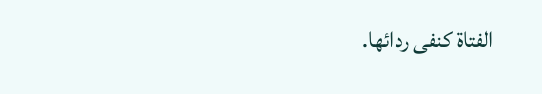الفتاة كنفى ردائها.